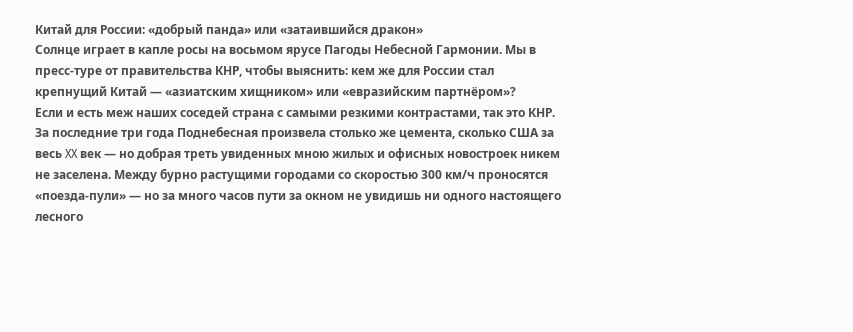Китай для России: «добрый панда» или «затаившийся дракон»
Солнце играет в капле росы на восьмом ярусе Пагоды Небесной Гармонии. Мы в пресс-туре от правительства КНР, чтобы выяснить: кем же для России стал крепнущий Китай — «азиатским хищником» или «евразийским партнёром»?
Если и есть меж наших соседей страна с самыми резкими контрастами, так это КНР. За последние три года Поднебесная произвела столько же цемента, сколько США за весь XX век — но добрая треть увиденных мною жилых и офисных новостроек никем не заселена. Между бурно растущими городами со скоростью 300 км/ч проносятся «поезда-пули» — но за много часов пути за окном не увидишь ни одного настоящего лесного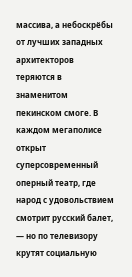массива, а небоскрёбы от лучших западных архитекторов теряются в знаменитом пекинском смоге. В каждом мегаполисе открыт суперсовременный оперный театр, где народ с удовольствием смотрит русский балет, — но по телевизору крутят социальную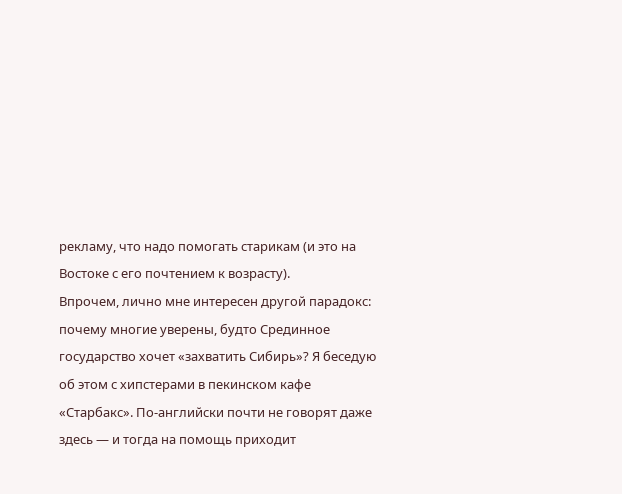рекламу, что надо помогать старикам (и это на Востоке с его почтением к возрасту).
Впрочем, лично мне интересен другой парадокс: почему многие уверены, будто Срединное государство хочет «захватить Сибирь»? Я беседую об этом с хипстерами в пекинском кафе «Старбакс». По-английски почти не говорят даже здесь — и тогда на помощь приходит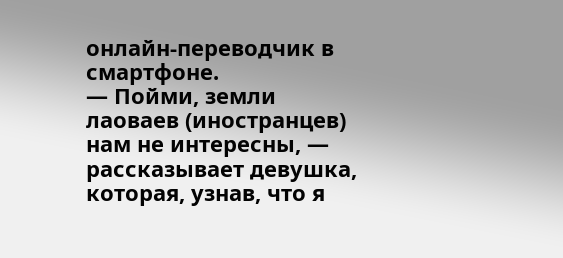онлайн-переводчик в смартфоне.
— Пойми, земли лаоваев (иностранцев) нам не интересны, — рассказывает девушка, которая, узнав, что я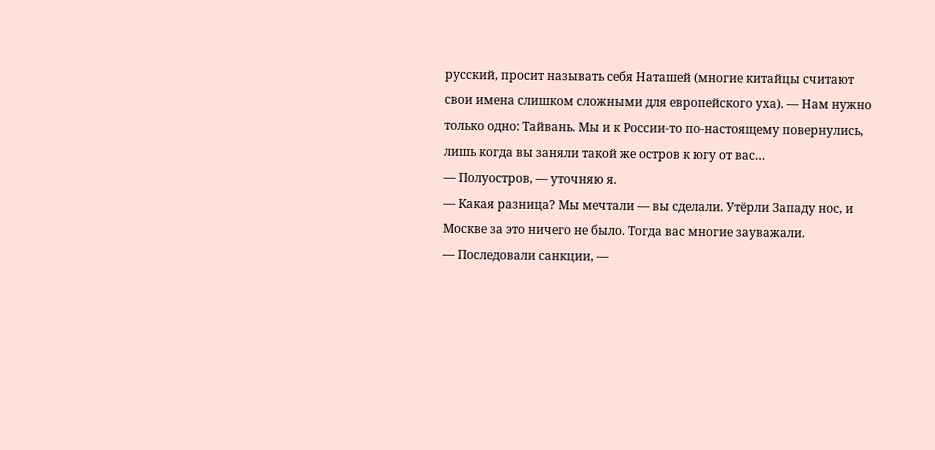русский, просит называть себя Наташей (многие китайцы считают свои имена слишком сложными для европейского уха). — Нам нужно только одно: Тайвань. Мы и к России-то по-настоящему повернулись, лишь когда вы заняли такой же остров к югу от вас…
— Полуостров, — уточняю я.
— Какая разница? Мы мечтали — вы сделали. Утёрли Западу нос, и Москве за это ничего не было. Тогда вас многие зауважали.
— Последовали санкции, —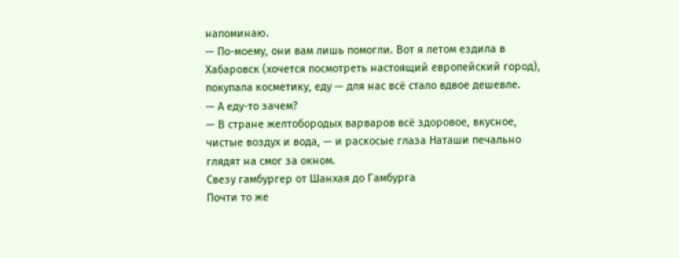напоминаю.
— По-моему, они вам лишь помогли. Вот я летом ездила в Хабаровск (хочется посмотреть настоящий европейский город), покупала косметику, еду — для нас всё стало вдвое дешевле.
— А еду-то зачем?
— В стране желтобородых варваров всё здоровое, вкусное, чистые воздух и вода, — и раскосые глаза Наташи печально глядят на смог за окном.
Свезу гамбургер от Шанхая до Гамбурга
Почти то же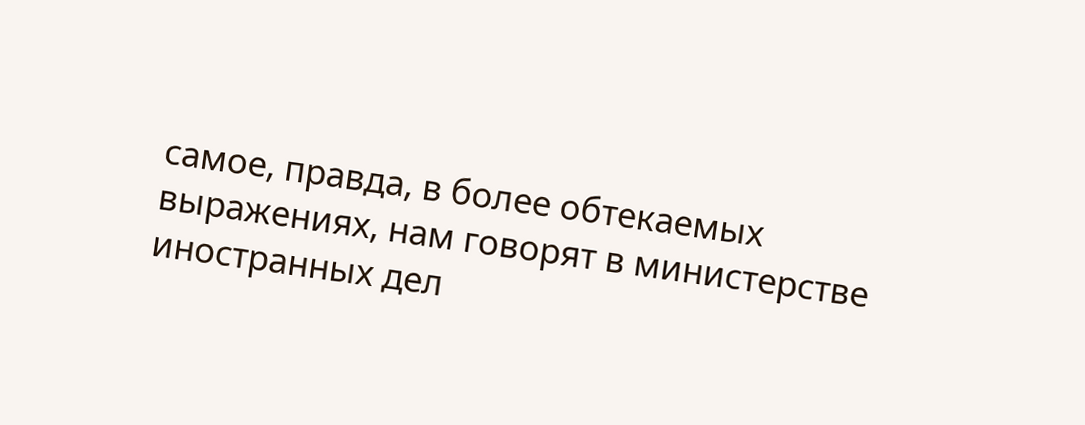самое, правда, в более обтекаемых выражениях, нам говорят в министерстве иностранных дел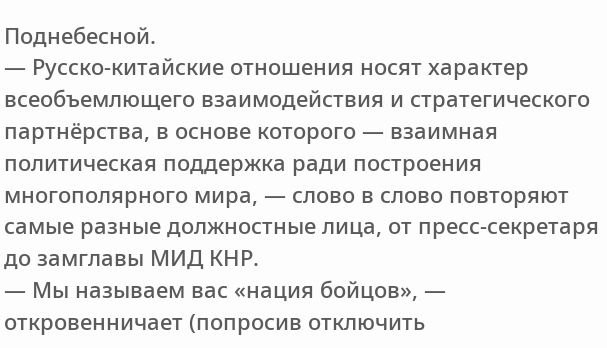Поднебесной.
— Русско-китайские отношения носят характер всеобъемлющего взаимодействия и стратегического партнёрства, в основе которого — взаимная политическая поддержка ради построения многополярного мира, — слово в слово повторяют самые разные должностные лица, от пресс-секретаря до замглавы МИД КНР.
— Мы называем вас «нация бойцов», — откровенничает (попросив отключить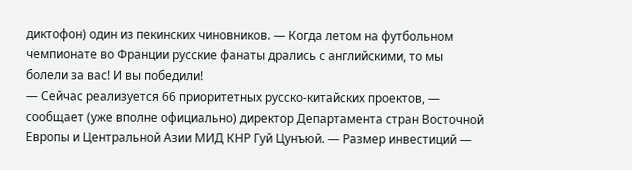диктофон) один из пекинских чиновников. — Когда летом на футбольном чемпионате во Франции русские фанаты дрались с английскими, то мы болели за вас! И вы победили!
— Сейчас реализуется 66 приоритетных русско-китайских проектов, — сообщает (уже вполне официально) директор Департамента стран Восточной Европы и Центральной Азии МИД КНР Гуй Цунъюй. — Размер инвестиций —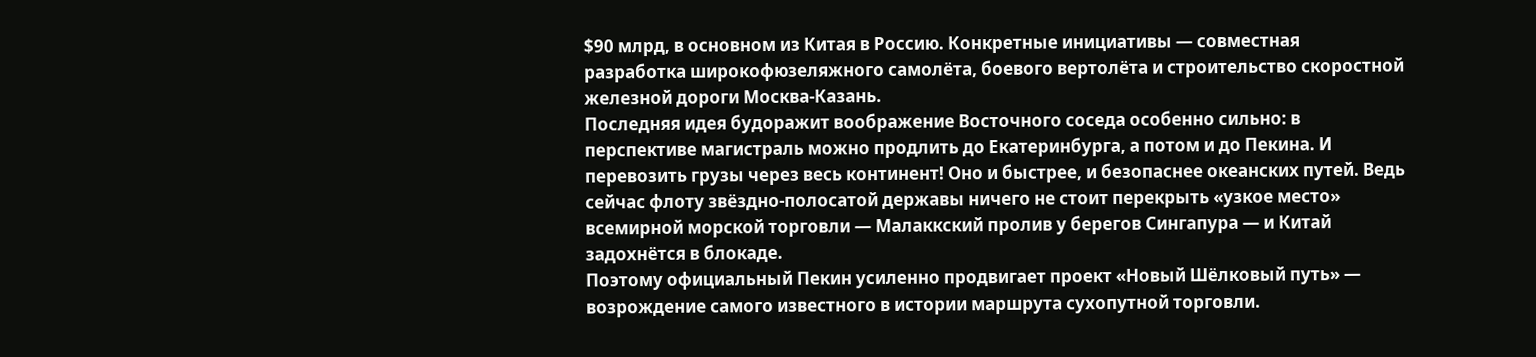$90 млрд, в основном из Китая в Россию. Конкретные инициативы — совместная разработка широкофюзеляжного самолёта, боевого вертолёта и строительство скоростной железной дороги Москва-Казань.
Последняя идея будоражит воображение Восточного соседа особенно сильно: в перспективе магистраль можно продлить до Екатеринбурга, а потом и до Пекина. И перевозить грузы через весь континент! Оно и быстрее, и безопаснее океанских путей. Ведь сейчас флоту звёздно-полосатой державы ничего не стоит перекрыть «узкое место» всемирной морской торговли — Малаккский пролив у берегов Сингапура — и Китай задохнётся в блокаде.
Поэтому официальный Пекин усиленно продвигает проект «Новый Шёлковый путь» — возрождение самого известного в истории маршрута сухопутной торговли.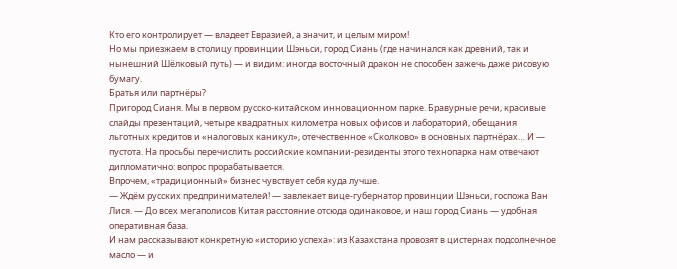Кто его контролирует — владеет Евразией, а значит, и целым миром!
Но мы приезжаем в столицу провинции Шэньси, город Сиань (где начинался как древний, так и нынешний Шёлковый путь) — и видим: иногда восточный дракон не способен зажечь даже рисовую бумагу.
Братья или партнёры?
Пригород Сианя. Мы в первом русско-китайском инновационном парке. Бравурные речи, красивые слайды презентаций, четыре квадратных километра новых офисов и лабораторий, обещания льготных кредитов и «налоговых каникул», отечественное «Сколково» в основных партнёрах… И — пустота. На просьбы перечислить российские компании-резиденты этого технопарка нам отвечают дипломатично: вопрос прорабатывается.
Впрочем, «традиционный» бизнес чувствует себя куда лучше.
— Ждём русских предпринимателей! — завлекает вице-губернатор провинции Шэньси, госпожа Ван Лися. — До всех мегаполисов Китая расстояние отсюда одинаковое, и наш город Сиань — удобная оперативная база.
И нам рассказывают конкретную «историю успеха»: из Казахстана провозят в цистернах подсолнечное масло — и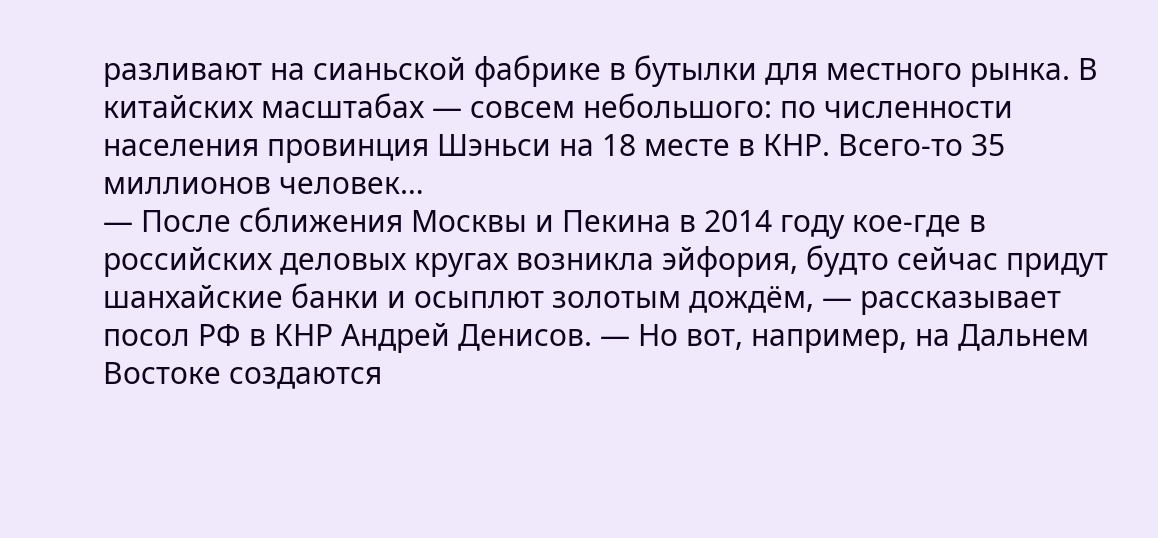разливают на сианьской фабрике в бутылки для местного рынка. В китайских масштабах — совсем небольшого: по численности населения провинция Шэньси на 18 месте в КНР. Всего-то 35 миллионов человек…
— После сближения Москвы и Пекина в 2014 году кое-где в российских деловых кругах возникла эйфория, будто сейчас придут шанхайские банки и осыплют золотым дождём, — рассказывает посол РФ в КНР Андрей Денисов. — Но вот, например, на Дальнем Востоке создаются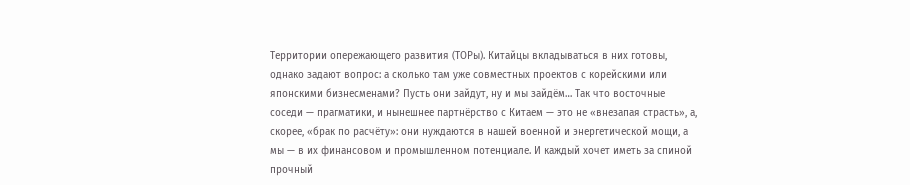Территории опережающего развития (ТОРы). Китайцы вкладываться в них готовы, однако задают вопрос: а сколько там уже совместных проектов с корейскими или японскими бизнесменами? Пусть они зайдут, ну и мы зайдём… Так что восточные соседи — прагматики, и нынешнее партнёрство с Китаем — это не «внезапая страсть», а, скорее, «брак по расчёту»: они нуждаются в нашей военной и энергетической мощи, а мы — в их финансовом и промышленном потенциале. И каждый хочет иметь за спиной прочный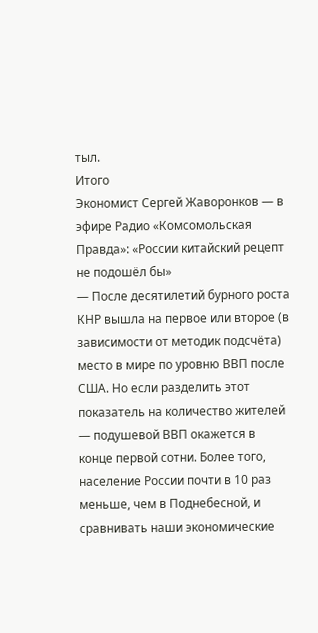тыл.
Итого
Экономист Сергей Жаворонков — в эфире Радио «Комсомольская Правда»: «России китайский рецепт не подошёл бы»
— После десятилетий бурного роста КНР вышла на первое или второе (в зависимости от методик подсчёта) место в мире по уровню ВВП после США. Но если разделить этот показатель на количество жителей — подушевой ВВП окажется в конце первой сотни. Более того, население России почти в 10 раз меньше, чем в Поднебесной, и сравнивать наши экономические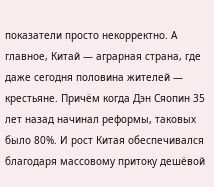показатели просто некорректно. А главное, Китай — аграрная страна, где даже сегодня половина жителей — крестьяне. Причём когда Дэн Сяопин 35 лет назад начинал реформы, таковых было 80%. И рост Китая обеспечивался благодаря массовому притоку дешёвой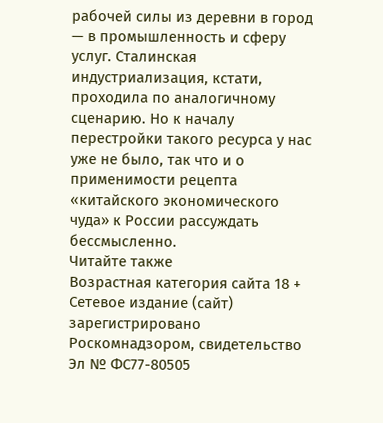рабочей силы из деревни в город — в промышленность и сферу услуг. Сталинская индустриализация, кстати, проходила по аналогичному сценарию. Но к началу перестройки такого ресурса у нас уже не было, так что и о применимости рецепта «китайского экономического чуда» к России рассуждать бессмысленно.
Читайте также
Возрастная категория сайта 18 +
Сетевое издание (сайт) зарегистрировано Роскомнадзором, свидетельство Эл № ФС77-80505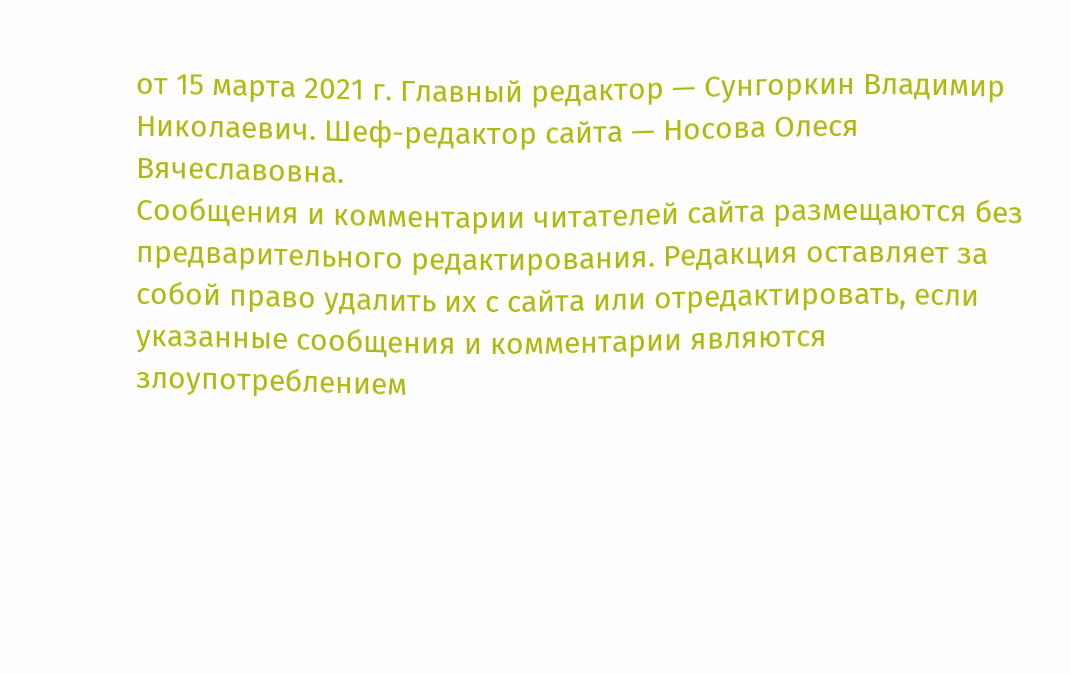от 15 марта 2021 г. Главный редактор — Сунгоркин Владимир Николаевич. Шеф-редактор сайта — Носова Олеся Вячеславовна.
Сообщения и комментарии читателей сайта размещаются без предварительного редактирования. Редакция оставляет за собой право удалить их с сайта или отредактировать, если указанные сообщения и комментарии являются злоупотреблением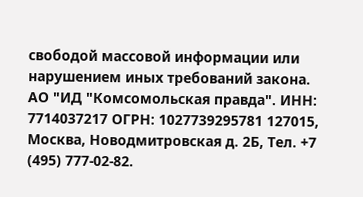свободой массовой информации или нарушением иных требований закона.
АО "ИД "Комсомольская правда". ИНН: 7714037217 ОГРН: 1027739295781 127015, Москва, Новодмитровская д. 2Б, Тел. +7 (495) 777-02-82.